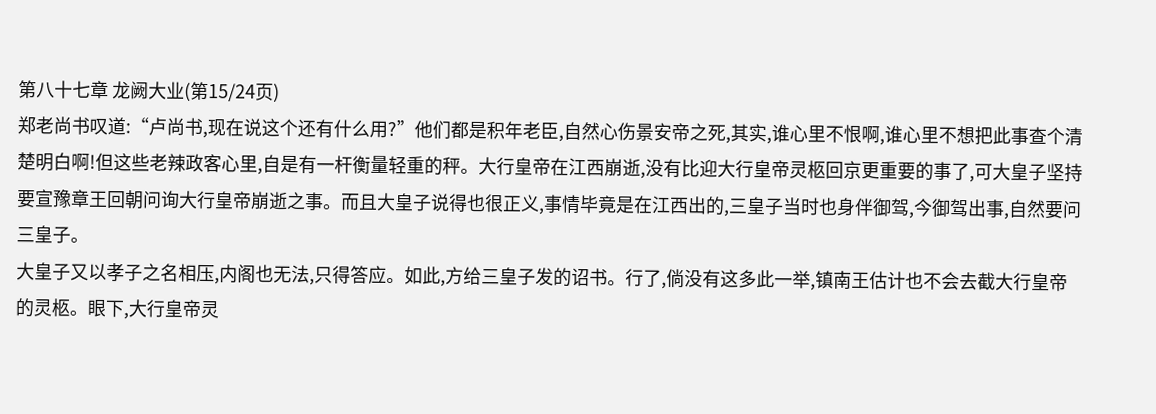第八十七章 龙阙大业(第15/24页)
郑老尚书叹道:“卢尚书,现在说这个还有什么用?”他们都是积年老臣,自然心伤景安帝之死,其实,谁心里不恨啊,谁心里不想把此事查个清楚明白啊!但这些老辣政客心里,自是有一杆衡量轻重的秤。大行皇帝在江西崩逝,没有比迎大行皇帝灵柩回京更重要的事了,可大皇子坚持要宣豫章王回朝问询大行皇帝崩逝之事。而且大皇子说得也很正义,事情毕竟是在江西出的,三皇子当时也身伴御驾,今御驾出事,自然要问三皇子。
大皇子又以孝子之名相压,内阁也无法,只得答应。如此,方给三皇子发的诏书。行了,倘没有这多此一举,镇南王估计也不会去截大行皇帝的灵柩。眼下,大行皇帝灵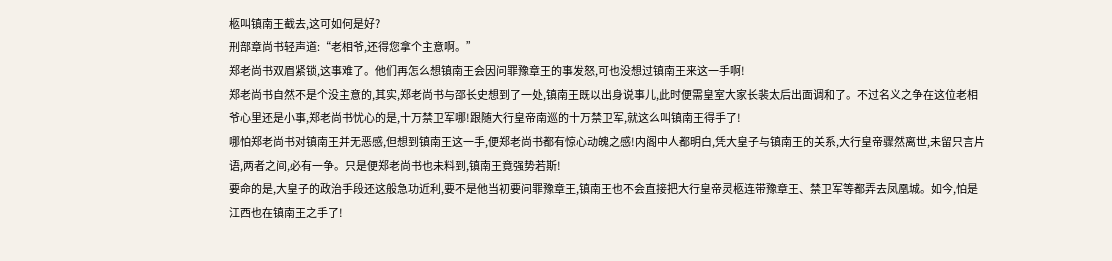柩叫镇南王截去,这可如何是好?
刑部章尚书轻声道:“老相爷,还得您拿个主意啊。”
郑老尚书双眉紧锁,这事难了。他们再怎么想镇南王会因问罪豫章王的事发怒,可也没想过镇南王来这一手啊!
郑老尚书自然不是个没主意的,其实,郑老尚书与邵长史想到了一处,镇南王既以出身说事儿,此时便需皇室大家长裴太后出面调和了。不过名义之争在这位老相爷心里还是小事,郑老尚书忧心的是,十万禁卫军哪!跟随大行皇帝南巡的十万禁卫军,就这么叫镇南王得手了!
哪怕郑老尚书对镇南王并无恶感,但想到镇南王这一手,便郑老尚书都有惊心动魄之感!内阁中人都明白,凭大皇子与镇南王的关系,大行皇帝骤然离世,未留只言片语,两者之间,必有一争。只是便郑老尚书也未料到,镇南王竟强势若斯!
要命的是,大皇子的政治手段还这般急功近利,要不是他当初要问罪豫章王,镇南王也不会直接把大行皇帝灵柩连带豫章王、禁卫军等都弄去凤凰城。如今,怕是江西也在镇南王之手了!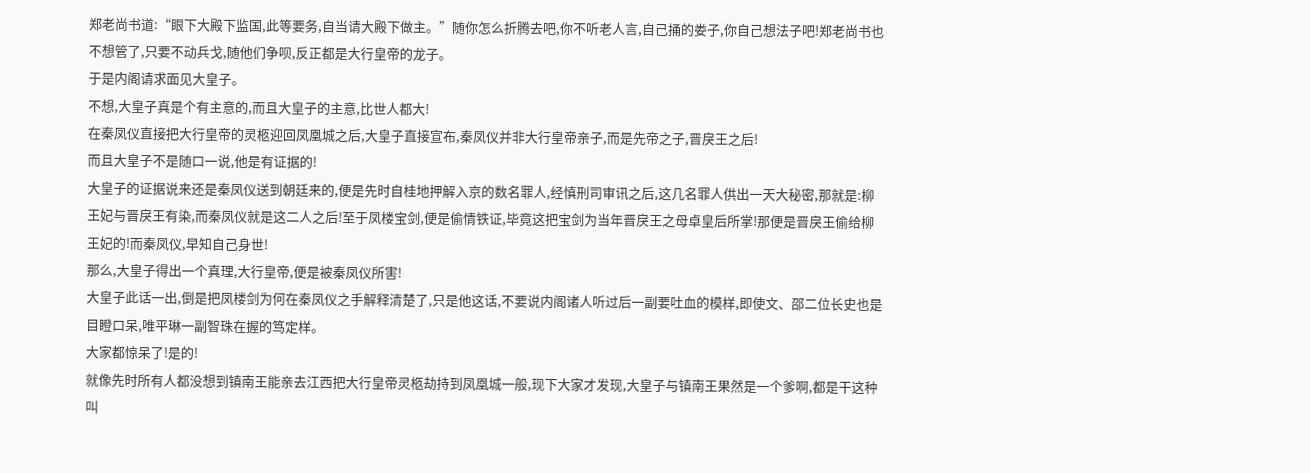郑老尚书道:“眼下大殿下监国,此等要务,自当请大殿下做主。”随你怎么折腾去吧,你不听老人言,自己捅的娄子,你自己想法子吧!郑老尚书也不想管了,只要不动兵戈,随他们争呗,反正都是大行皇帝的龙子。
于是内阁请求面见大皇子。
不想,大皇子真是个有主意的,而且大皇子的主意,比世人都大!
在秦凤仪直接把大行皇帝的灵柩迎回凤凰城之后,大皇子直接宣布,秦凤仪并非大行皇帝亲子,而是先帝之子,晋戾王之后!
而且大皇子不是随口一说,他是有证据的!
大皇子的证据说来还是秦凤仪送到朝廷来的,便是先时自桂地押解入京的数名罪人,经慎刑司审讯之后,这几名罪人供出一天大秘密,那就是:柳王妃与晋戾王有染,而秦凤仪就是这二人之后!至于凤楼宝剑,便是偷情铁证,毕竟这把宝剑为当年晋戾王之母卓皇后所掌!那便是晋戾王偷给柳王妃的!而秦凤仪,早知自己身世!
那么,大皇子得出一个真理,大行皇帝,便是被秦凤仪所害!
大皇子此话一出,倒是把凤楼剑为何在秦凤仪之手解释清楚了,只是他这话,不要说内阁诸人听过后一副要吐血的模样,即使文、邵二位长史也是目瞪口呆,唯平琳一副智珠在握的笃定样。
大家都惊呆了!是的!
就像先时所有人都没想到镇南王能亲去江西把大行皇帝灵柩劫持到凤凰城一般,现下大家才发现,大皇子与镇南王果然是一个爹啊,都是干这种叫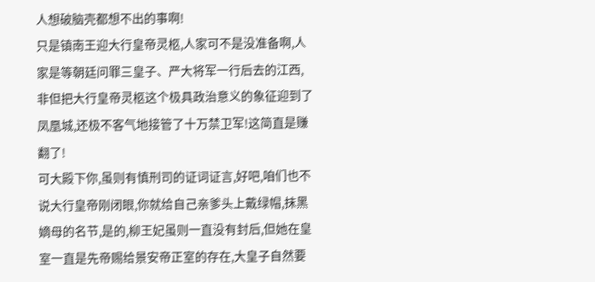人想破脑壳都想不出的事啊!
只是镇南王迎大行皇帝灵柩,人家可不是没准备啊,人家是等朝廷问罪三皇子、严大将军一行后去的江西,非但把大行皇帝灵柩这个极具政治意义的象征迎到了凤凰城,还极不客气地接管了十万禁卫军!这简直是赚翻了!
可大殿下你,虽则有慎刑司的证词证言,好吧,咱们也不说大行皇帝刚闭眼,你就给自己亲爹头上戴绿帽,抹黑嫡母的名节,是的,柳王妃虽则一直没有封后,但她在皇室一直是先帝赐给景安帝正室的存在,大皇子自然要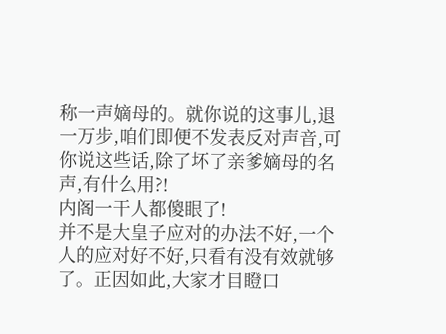称一声嫡母的。就你说的这事儿,退一万步,咱们即便不发表反对声音,可你说这些话,除了坏了亲爹嫡母的名声,有什么用?!
内阁一干人都傻眼了!
并不是大皇子应对的办法不好,一个人的应对好不好,只看有没有效就够了。正因如此,大家才目瞪口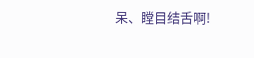呆、瞠目结舌啊!